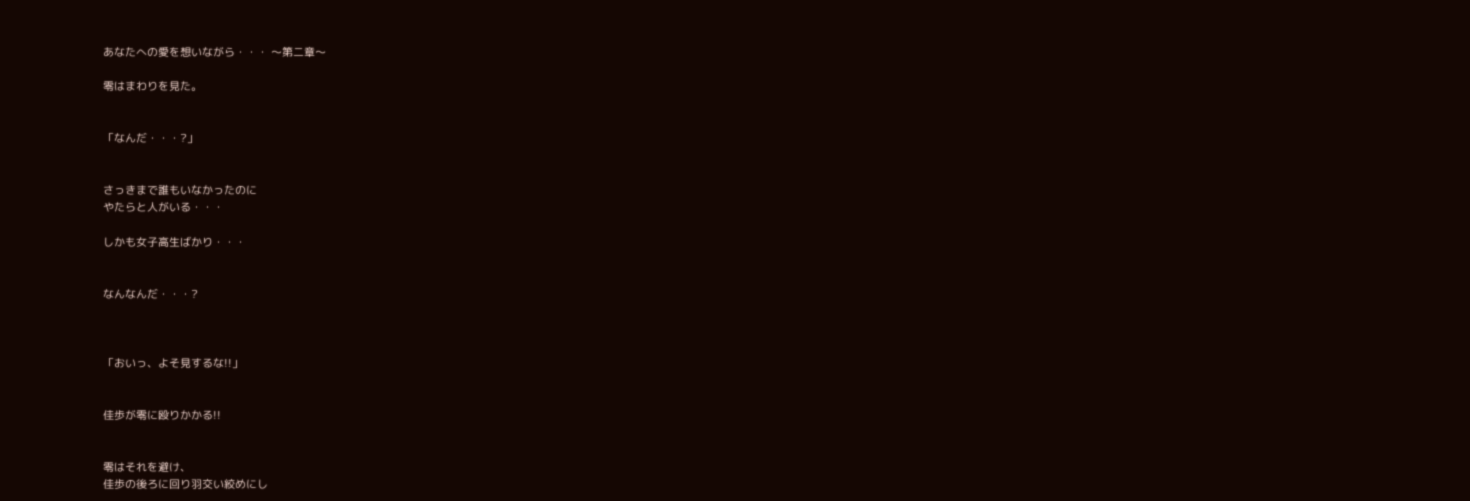あなたへの愛を想いながら・・・ 〜第二章〜

零はまわりを見た。


「なんだ・・・?」


さっきまで誰もいなかったのに
やたらと人がいる・・・

しかも女子高生ばかり・・・


なんなんだ・・・?



「おいっ、よそ見するな!!」


佳歩が零に殴りかかる!!


零はそれを避け、
佳歩の後ろに回り羽交い絞めにし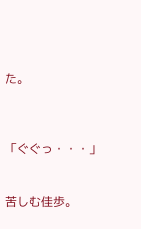た。



「ぐぐっ・・・」


苦しむ佳歩。